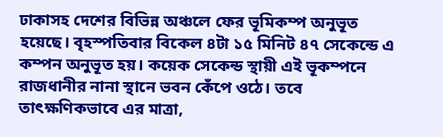ঢাকাসহ দেশের বিভিন্ন অঞ্চলে ফের ভূমিকম্প অনুভূত হয়েছে। বৃহস্পতিবার বিকেল ৪টা ১৫ মিনিট ৪৭ সেকেন্ডে এ কম্পন অনুভূত হয়। কয়েক সেকেন্ড স্থায়ী এই ভূকম্পনে রাজধানীর নানা স্থানে ভবন কেঁপে ওঠে। তবে তাৎক্ষণিকভাবে এর মাত্রা,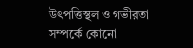উৎপত্তিস্থল ও গভীরতা সম্পর্কে কোনো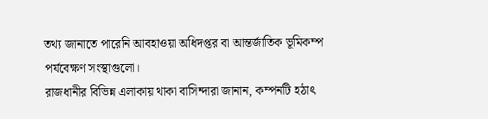তথ্য জানাতে পারেনি আবহাওয়া অধিদপ্তর বা আন্তর্জাতিক ভূমিকম্প পর্যবেক্ষণ সংস্থাগুলো।
রাজধানীর বিভিন্ন এলাকায় থাকা বাসিন্দারা জানান, কম্পনটি হঠাৎ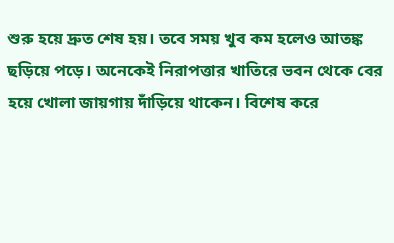শুরু হয়ে দ্রুত শেষ হয়। তবে সময় খুব কম হলেও আতঙ্ক ছড়িয়ে পড়ে। অনেকেই নিরাপত্তার খাতিরে ভবন থেকে বের হয়ে খোলা জায়গায় দাঁড়িয়ে থাকেন। বিশেষ করে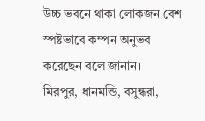উচ্চ ভবনে থাকা লোকজন বেশ স্পষ্টভাবে কম্পন অনুভব করেছেন বলে জানান।
মিরপুর, ধানমন্ডি, বসুন্ধরা,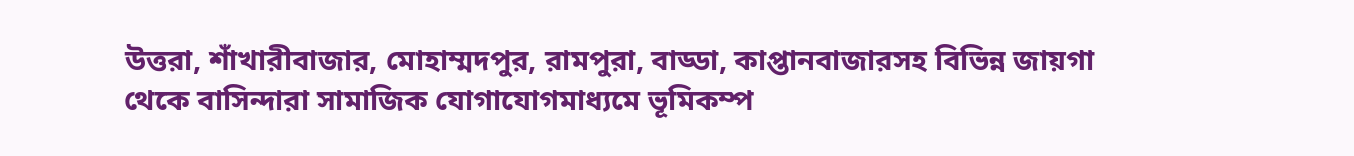উত্তরা, শাঁখারীবাজার, মোহাম্মদপুর, রামপুরা, বাড্ডা, কাপ্তানবাজারসহ বিভিন্ন জায়গা থেকে বাসিন্দারা সামাজিক যোগাযোগমাধ্যমে ভূমিকম্প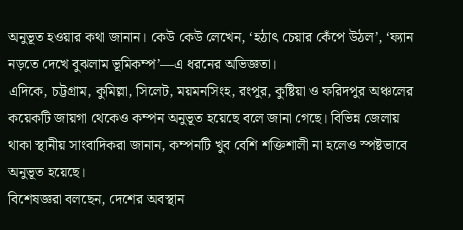অনুভূত হওয়ার কথা জানান। কেউ কেউ লেখেন, ‘হঠাৎ চেয়ার কেঁপে উঠল’, ‘ফ্যান নড়তে দেখে বুঝলাম ভূমিকম্প’—এ ধরনের অভিজ্ঞতা।
এদিকে, চট্টগ্রাম, কুমিল্লা, সিলেট, ময়মনসিংহ, রংপুর, কুষ্টিয়া ও ফরিদপুর অঞ্চলের কয়েকটি জায়গা থেকেও কম্পন অনুভূত হয়েছে বলে জানা গেছে। বিভিন্ন জেলায় থাকা স্থানীয় সাংবাদিকরা জানান, কম্পনটি খুব বেশি শক্তিশালী না হলেও স্পষ্টভাবে অনুভূত হয়েছে।
বিশেষজ্ঞরা বলছেন, দেশের অবস্থান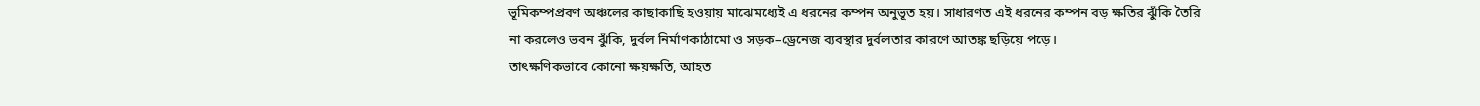ভূমিকম্পপ্রবণ অঞ্চলের কাছাকাছি হওয়ায় মাঝেমধ্যেই এ ধরনের কম্পন অনুভূত হয়। সাধারণত এই ধরনের কম্পন বড় ক্ষতির ঝুঁকি তৈরি না করলেও ভবন ঝুঁকি, দুর্বল নির্মাণকাঠামো ও সড়ক–ড্রেনেজ ব্যবস্থার দুর্বলতার কারণে আতঙ্ক ছড়িয়ে পড়ে।
তাৎক্ষণিকভাবে কোনো ক্ষয়ক্ষতি, আহত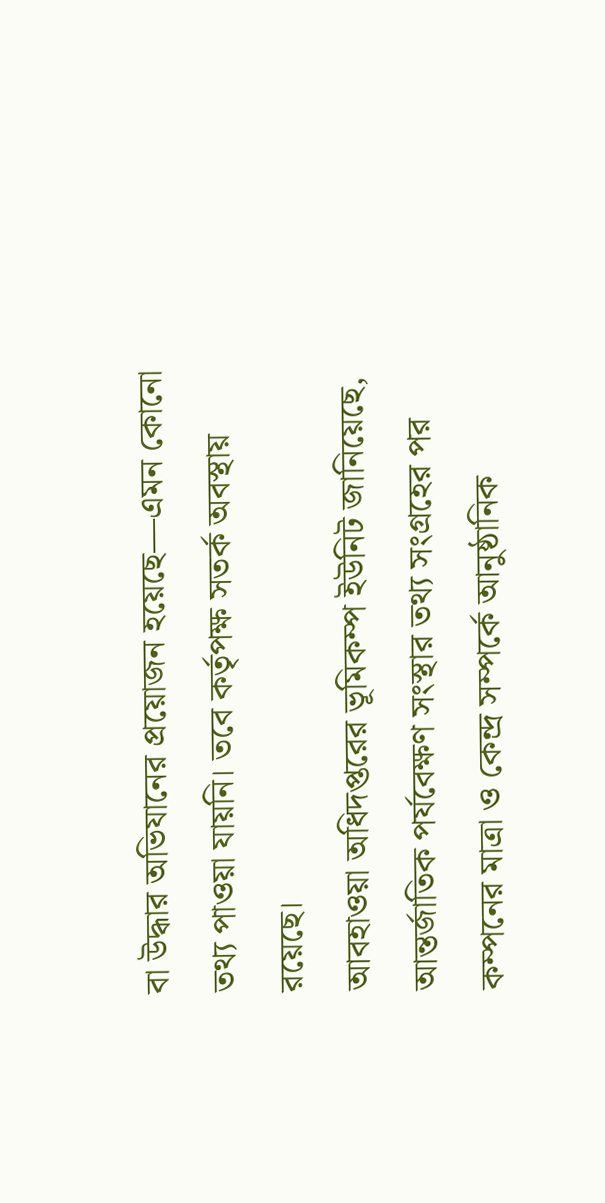বা উদ্ধার অভিযানের প্রয়োজন হয়েছে—এমন কোনো তথ্য পাওয়া যায়নি। তবে কর্তৃপক্ষ সতর্ক অবস্থায় রয়েছে।
আবহাওয়া অধিদপ্তরের ভূমিকম্প ইউনিট জানিয়েছে, আন্তর্জাতিক পর্যবেক্ষণ সংস্থার তথ্য সংগ্রহের পর কম্পনের মাত্রা ও কেন্দ্র সম্পর্কে আনুষ্ঠানিক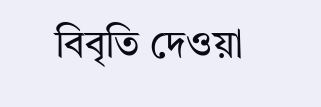বিবৃতি দেওয়া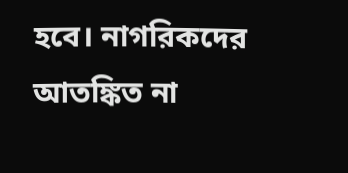হবে। নাগরিকদের আতঙ্কিত না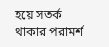হয়ে সতর্ক থাকার পরামর্শ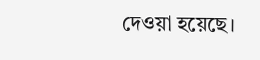দেওয়া হয়েছে।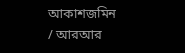আকাশজমিন / আরআর